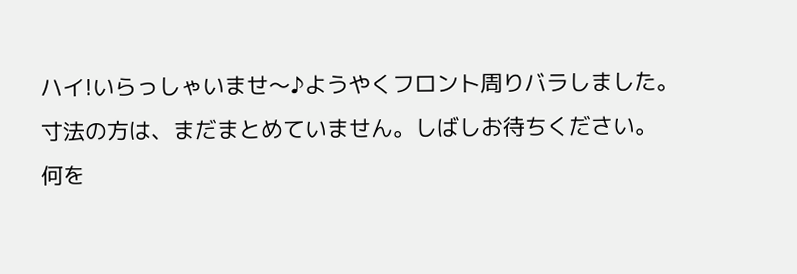ハイ!いらっしゃいませ〜♪ようやくフロント周りバラしました。
寸法の方は、まだまとめていません。しばしお待ちください。
何を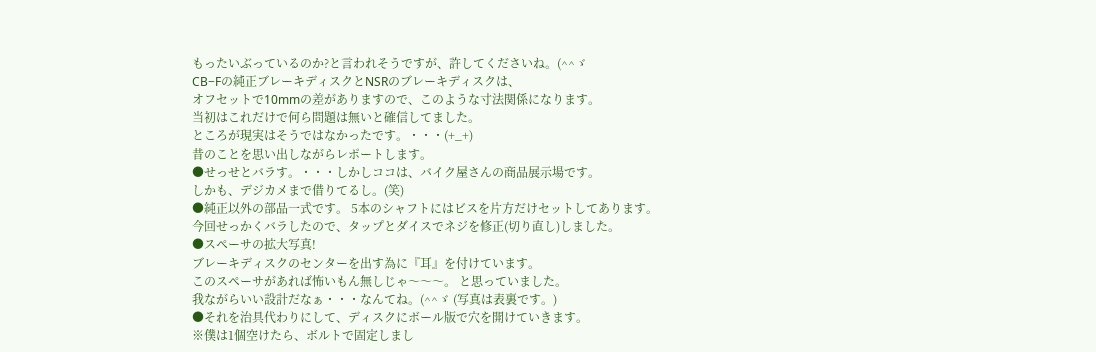もったいぶっているのか?と言われそうですが、許してくださいね。(^^ゞ
CB−Fの純正ブレーキディスクとNSRのブレーキディスクは、
オフセットで10mmの差がありますので、このような寸法関係になります。
当初はこれだけで何ら問題は無いと確信してました。
ところが現実はそうではなかったです。・・・(+_+)
昔のことを思い出しながらレポートします。
●せっせとバラす。・・・しかしココは、バイク屋さんの商品展示場です。
しかも、デジカメまで借りてるし。(笑)
●純正以外の部品一式です。 5本のシャフトにはビスを片方だけセットしてあります。
今回せっかくバラしたので、タップとダイスでネジを修正(切り直し)しました。
●スペーサの拡大写真!
ブレーキディスクのセンターを出す為に『耳』を付けています。
このスペーサがあれば怖いもん無しじゃ〜〜〜。 と思っていました。
我ながらいい設計だなぁ・・・なんてね。(^^ゞ (写真は表裏です。)
●それを治具代わりにして、ディスクにボール版で穴を開けていきます。
※僕は1個空けたら、ボルトで固定しまし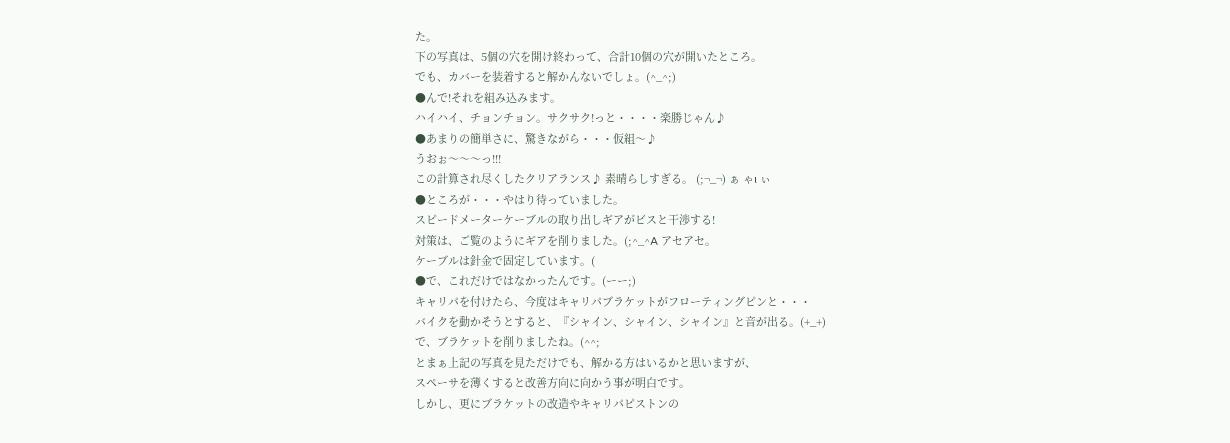た。
下の写真は、5個の穴を開け終わって、合計10個の穴が開いたところ。
でも、カバーを装着すると解かんないでしょ。(^_^;)
●んで!それを組み込みます。
ハイハイ、チョンチョン。サクサク!っと・・・・楽勝じゃん♪
●あまりの簡単さに、驚きながら・・・仮組〜♪
うおぉ〜〜〜っ!!!
この計算され尽くしたクリアランス♪ 素晴らしすぎる。 (;¬_¬) ぁ ゃι ぃ
●ところが・・・やはり待っていました。
スピードメーターケーブルの取り出しギアがビスと干渉する!
対策は、ご覧のようにギアを削りました。(;^_^A アセアセ。
ケーブルは針金で固定しています。(
●で、これだけではなかったんです。(ーー;)
キャリパを付けたら、今度はキャリパブラケットがフローティングピンと・・・
バイクを動かそうとすると、『シャイン、シャイン、シャイン』と音が出る。(+_+)
で、ブラケットを削りましたね。(^^;
とまぁ上記の写真を見ただけでも、解かる方はいるかと思いますが、
スペーサを薄くすると改善方向に向かう事が明白です。
しかし、更にブラケットの改造やキャリパピストンの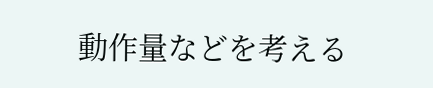動作量などを考える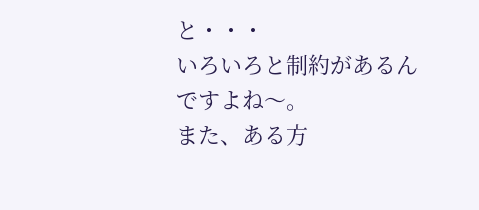と・・・
いろいろと制約があるんですよね〜。
また、ある方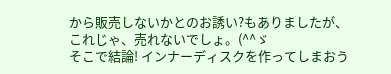から販売しないかとのお誘い?もありましたが、
これじゃ、売れないでしょ。(^^ゞ
そこで結論! インナーディスクを作ってしまおう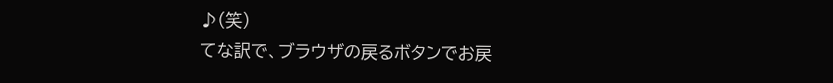♪(笑)
てな訳で、ブラウザの戻るボタンでお戻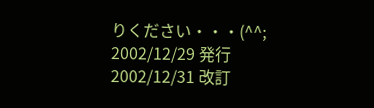りください・・・(^^;
2002/12/29 発行
2002/12/31 改訂